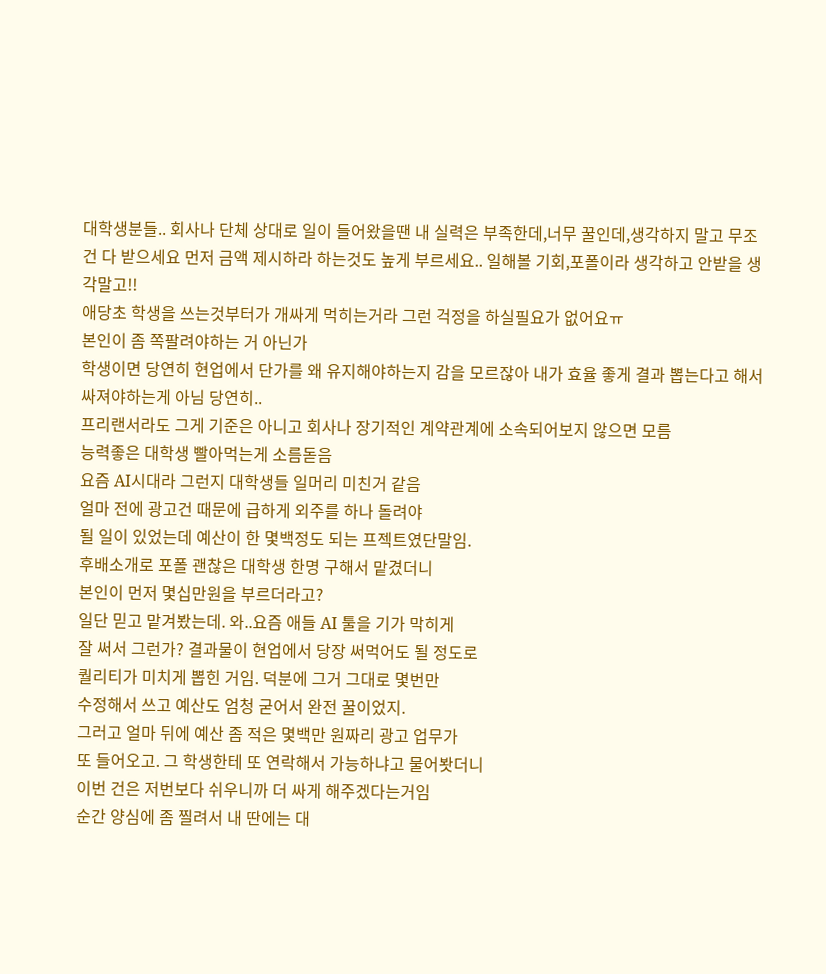대학생분들.. 회사나 단체 상대로 일이 들어왔을땐 내 실력은 부족한데,너무 꿀인데,생각하지 말고 무조건 다 받으세요 먼저 금액 제시하라 하는것도 높게 부르세요.. 일해볼 기회,포폴이라 생각하고 안받을 생각말고!!
애당초 학생을 쓰는것부터가 개싸게 먹히는거라 그런 걱정을 하실필요가 없어요ㅠ
본인이 좀 쪽팔려야하는 거 아닌가
학생이면 당연히 현업에서 단가를 왜 유지해야하는지 감을 모르잖아 내가 효율 좋게 결과 뽑는다고 해서 싸져야하는게 아님 당연히..
프리랜서라도 그게 기준은 아니고 회사나 장기적인 계약관계에 소속되어보지 않으면 모름
능력좋은 대학생 빨아먹는게 소름돋음
요즘 AI시대라 그런지 대학생들 일머리 미친거 같음
얼마 전에 광고건 때문에 급하게 외주를 하나 돌려야
될 일이 있었는데 예산이 한 몇백정도 되는 프젝트였단말임.
후배소개로 포폴 괜찮은 대학생 한명 구해서 맡겼더니
본인이 먼저 몇십만원을 부르더라고?
일단 믿고 맡겨봤는데. 와..요즘 애들 AI 툴을 기가 막히게
잘 써서 그런가? 결과물이 현업에서 당장 써먹어도 될 정도로
퀄리티가 미치게 뽑힌 거임. 덕분에 그거 그대로 몇번만
수정해서 쓰고 예산도 엄청 굳어서 완전 꿀이었지.
그러고 얼마 뒤에 예산 좀 적은 몇백만 원짜리 광고 업무가
또 들어오고. 그 학생한테 또 연락해서 가능하냐고 물어봣더니
이번 건은 저번보다 쉬우니까 더 싸게 해주겠다는거임
순간 양심에 좀 찔려서 내 딴에는 대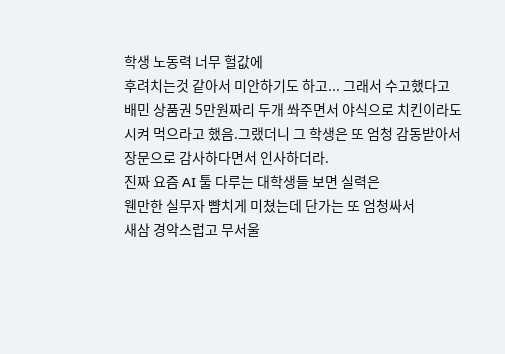학생 노동력 너무 헐값에
후려치는것 같아서 미안하기도 하고... 그래서 수고했다고
배민 상품권 5만원짜리 두개 쏴주면서 야식으로 치킨이라도
시켜 먹으라고 했음.그랬더니 그 학생은 또 엄청 감동받아서
장문으로 감사하다면서 인사하더라.
진짜 요즘 AI 툴 다루는 대학생들 보면 실력은
웬만한 실무자 뺨치게 미쳤는데 단가는 또 엄청싸서
새삼 경악스럽고 무서울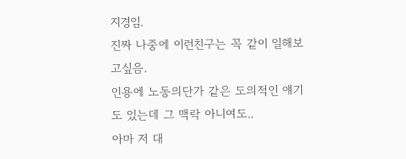지경임.
진짜 나중에 이런친구는 꼭 같이 일해보고싶음.
인용에 노동의단가 같은 도의적인 얘기도 있는데 그 맥락 아니여도..
아마 저 대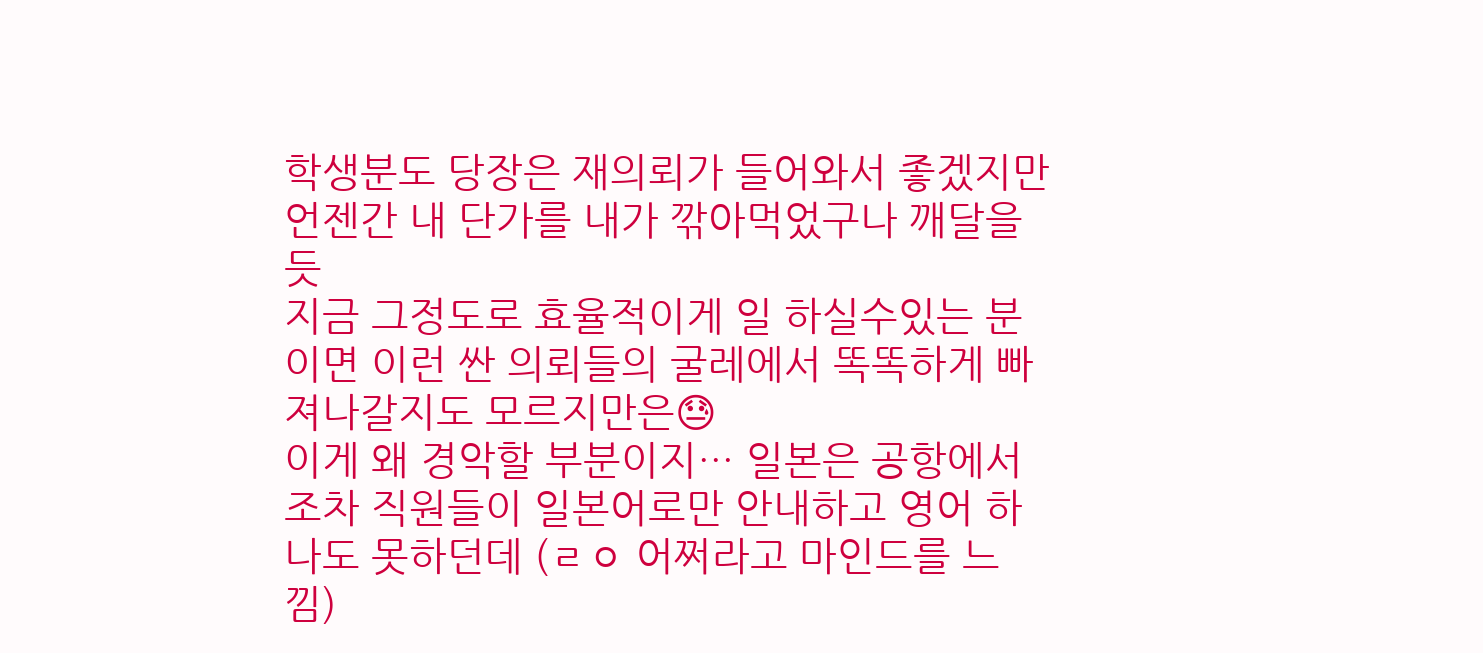학생분도 당장은 재의뢰가 들어와서 좋겠지만 언젠간 내 단가를 내가 깎아먹었구나 깨달을듯
지금 그정도로 효율적이게 일 하실수있는 분이면 이런 싼 의뢰들의 굴레에서 똑똑하게 빠져나갈지도 모르지만은😓
이게 왜 경악할 부분이지… 일본은 공항에서 조차 직원들이 일본어로만 안내하고 영어 하나도 못하던데 (ㄹㅇ 어쩌라고 마인드를 느낌)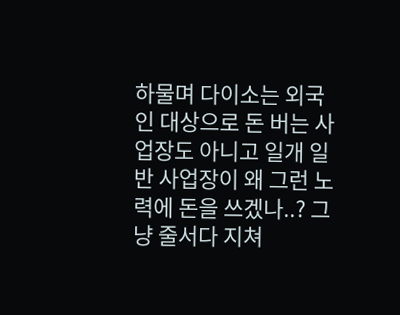하물며 다이소는 외국인 대상으로 돈 버는 사업장도 아니고 일개 일반 사업장이 왜 그런 노력에 돈을 쓰겠나..? 그냥 줄서다 지쳐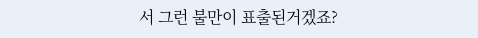서 그런 불만이 표출된거겠죠?